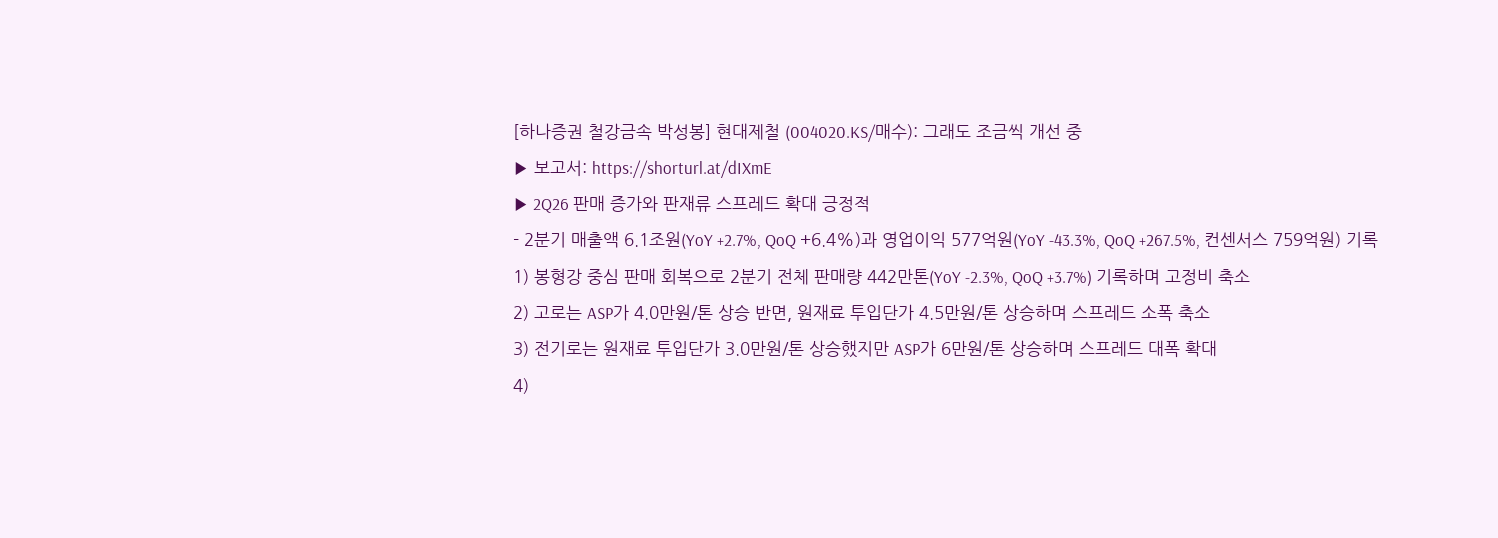[하나증권 철강금속 박성봉] 현대제철 (004020.KS/매수): 그래도 조금씩 개선 중
▶ 보고서: https://shorturl.at/dIXmE
▶ 2Q26 판매 증가와 판재류 스프레드 확대 긍정적
- 2분기 매출액 6.1조원(YoY +2.7%, QoQ +6.4%)과 영업이익 577억원(YoY -43.3%, QoQ +267.5%, 컨센서스 759억원) 기록
1) 봉형강 중심 판매 회복으로 2분기 전체 판매량 442만톤(YoY -2.3%, QoQ +3.7%) 기록하며 고정비 축소
2) 고로는 ASP가 4.0만원/톤 상승 반면, 원재료 투입단가 4.5만원/톤 상승하며 스프레드 소폭 축소
3) 전기로는 원재료 투입단가 3.0만원/톤 상승했지만 ASP가 6만원/톤 상승하며 스프레드 대폭 확대
4)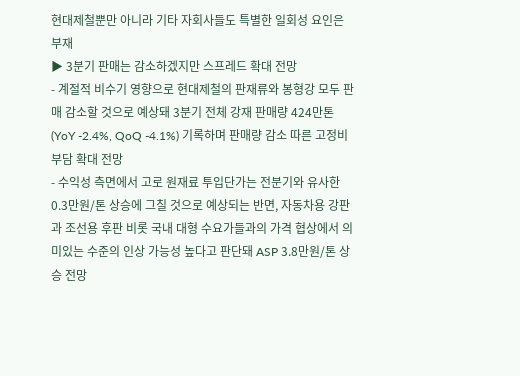현대제철뿐만 아니라 기타 자회사들도 특별한 일회성 요인은 부재
▶ 3분기 판매는 감소하겠지만 스프레드 확대 전망
- 계절적 비수기 영향으로 현대제철의 판재류와 봉형강 모두 판매 감소할 것으로 예상돼 3분기 전체 강재 판매량 424만톤(YoY -2.4%, QoQ -4.1%) 기록하며 판매량 감소 따른 고정비 부담 확대 전망
- 수익성 측면에서 고로 원재료 투입단가는 전분기와 유사한 0.3만원/톤 상승에 그칠 것으로 예상되는 반면, 자동차용 강판과 조선용 후판 비롯 국내 대형 수요가들과의 가격 협상에서 의미있는 수준의 인상 가능성 높다고 판단돼 ASP 3.8만원/톤 상승 전망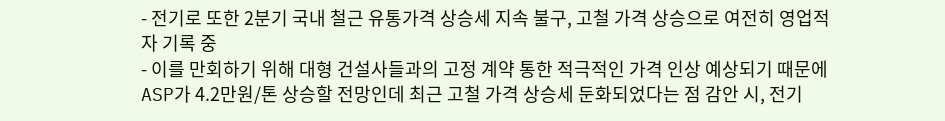- 전기로 또한 2분기 국내 철근 유통가격 상승세 지속 불구, 고철 가격 상승으로 여전히 영업적자 기록 중
- 이를 만회하기 위해 대형 건설사들과의 고정 계약 통한 적극적인 가격 인상 예상되기 때문에 ASP가 4.2만원/톤 상승할 전망인데 최근 고철 가격 상승세 둔화되었다는 점 감안 시, 전기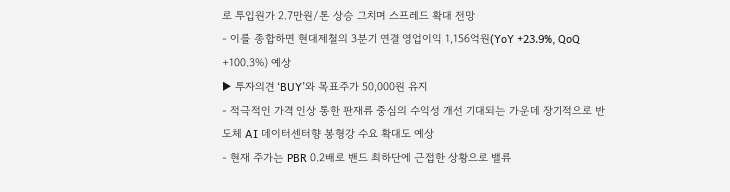로 투입원가 2.7만원/톤 상승 그치며 스프레드 확대 전망
- 이를 종합하면 현대제철의 3분기 연결 영업이익 1,156억원(YoY +23.9%, QoQ +100.3%) 예상
▶ 투자의견 ‘BUY’와 목표주가 50,000원 유지
- 적극적인 가격 인상 통한 판재류 중심의 수익성 개선 기대되는 가운데 장기적으로 반도체 AI 데이터센터향 봉형강 수요 확대도 예상
- 현재 주가는 PBR 0.2배로 밴드 최하단에 근접한 상황으로 밸류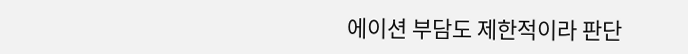에이션 부담도 제한적이라 판단